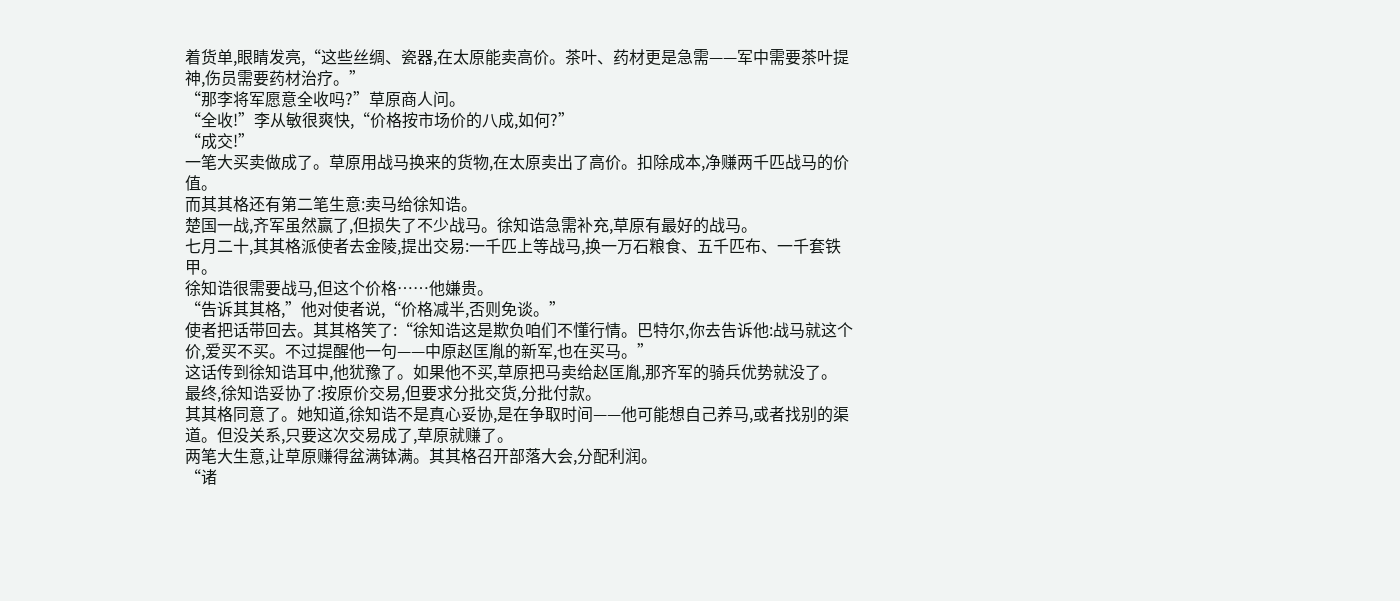着货单,眼睛发亮,“这些丝绸、瓷器,在太原能卖高价。茶叶、药材更是急需——军中需要茶叶提神,伤员需要药材治疗。”
“那李将军愿意全收吗?”草原商人问。
“全收!”李从敏很爽快,“价格按市场价的八成,如何?”
“成交!”
一笔大买卖做成了。草原用战马换来的货物,在太原卖出了高价。扣除成本,净赚两千匹战马的价值。
而其其格还有第二笔生意:卖马给徐知诰。
楚国一战,齐军虽然赢了,但损失了不少战马。徐知诰急需补充,草原有最好的战马。
七月二十,其其格派使者去金陵,提出交易:一千匹上等战马,换一万石粮食、五千匹布、一千套铁甲。
徐知诰很需要战马,但这个价格……他嫌贵。
“告诉其其格,”他对使者说,“价格减半,否则免谈。”
使者把话带回去。其其格笑了:“徐知诰这是欺负咱们不懂行情。巴特尔,你去告诉他:战马就这个价,爱买不买。不过提醒他一句——中原赵匡胤的新军,也在买马。”
这话传到徐知诰耳中,他犹豫了。如果他不买,草原把马卖给赵匡胤,那齐军的骑兵优势就没了。
最终,徐知诰妥协了:按原价交易,但要求分批交货,分批付款。
其其格同意了。她知道,徐知诰不是真心妥协,是在争取时间——他可能想自己养马,或者找别的渠道。但没关系,只要这次交易成了,草原就赚了。
两笔大生意,让草原赚得盆满钵满。其其格召开部落大会,分配利润。
“诸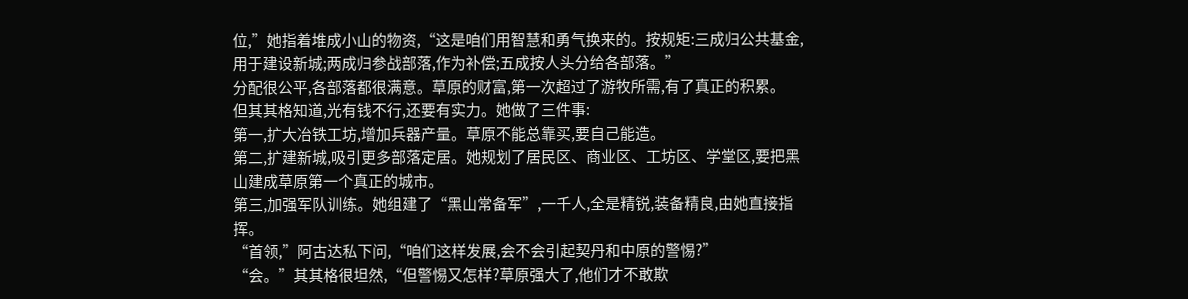位,”她指着堆成小山的物资,“这是咱们用智慧和勇气换来的。按规矩:三成归公共基金,用于建设新城;两成归参战部落,作为补偿;五成按人头分给各部落。”
分配很公平,各部落都很满意。草原的财富,第一次超过了游牧所需,有了真正的积累。
但其其格知道,光有钱不行,还要有实力。她做了三件事:
第一,扩大冶铁工坊,增加兵器产量。草原不能总靠买,要自己能造。
第二,扩建新城,吸引更多部落定居。她规划了居民区、商业区、工坊区、学堂区,要把黑山建成草原第一个真正的城市。
第三,加强军队训练。她组建了“黑山常备军”,一千人,全是精锐,装备精良,由她直接指挥。
“首领,”阿古达私下问,“咱们这样发展,会不会引起契丹和中原的警惕?”
“会。”其其格很坦然,“但警惕又怎样?草原强大了,他们才不敢欺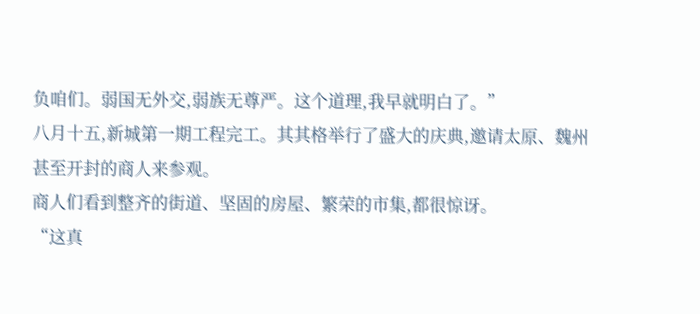负咱们。弱国无外交,弱族无尊严。这个道理,我早就明白了。”
八月十五,新城第一期工程完工。其其格举行了盛大的庆典,邀请太原、魏州甚至开封的商人来参观。
商人们看到整齐的街道、坚固的房屋、繁荣的市集,都很惊讶。
“这真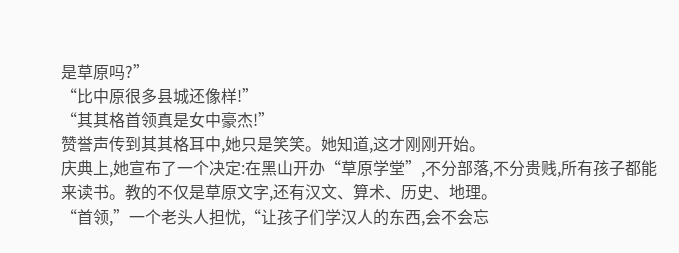是草原吗?”
“比中原很多县城还像样!”
“其其格首领真是女中豪杰!”
赞誉声传到其其格耳中,她只是笑笑。她知道,这才刚刚开始。
庆典上,她宣布了一个决定:在黑山开办“草原学堂”,不分部落,不分贵贱,所有孩子都能来读书。教的不仅是草原文字,还有汉文、算术、历史、地理。
“首领,”一个老头人担忧,“让孩子们学汉人的东西,会不会忘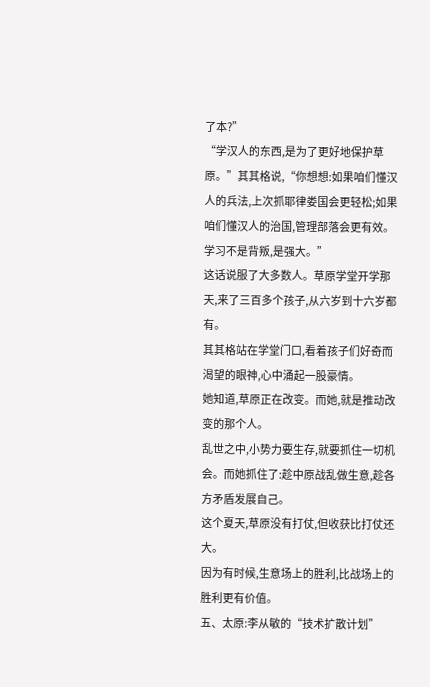了本?”
“学汉人的东西,是为了更好地保护草原。”其其格说,“你想想:如果咱们懂汉人的兵法,上次抓耶律娄国会更轻松;如果咱们懂汉人的治国,管理部落会更有效。学习不是背叛,是强大。”
这话说服了大多数人。草原学堂开学那天,来了三百多个孩子,从六岁到十六岁都有。
其其格站在学堂门口,看着孩子们好奇而渴望的眼神,心中涌起一股豪情。
她知道,草原正在改变。而她,就是推动改变的那个人。
乱世之中,小势力要生存,就要抓住一切机会。而她抓住了:趁中原战乱做生意,趁各方矛盾发展自己。
这个夏天,草原没有打仗,但收获比打仗还大。
因为有时候,生意场上的胜利,比战场上的胜利更有价值。
五、太原:李从敏的“技术扩散计划”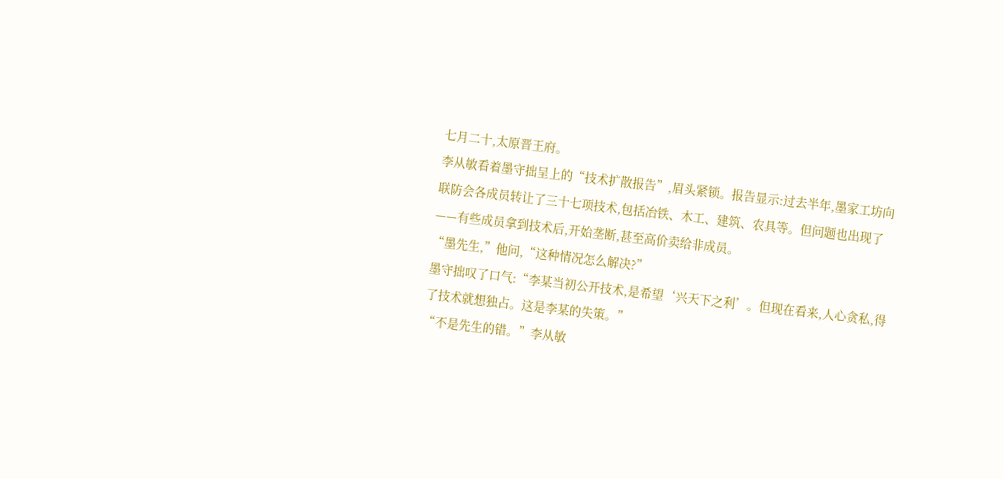七月二十,太原晋王府。
李从敏看着墨守拙呈上的“技术扩散报告”,眉头紧锁。报告显示:过去半年,墨家工坊向联防会各成员转让了三十七项技术,包括冶铁、木工、建筑、农具等。但问题也出现了——有些成员拿到技术后,开始垄断,甚至高价卖给非成员。
“墨先生,”他问,“这种情况怎么解决?”
墨守拙叹了口气:“李某当初公开技术,是希望‘兴天下之利’。但现在看来,人心贪私,得了技术就想独占。这是李某的失策。”
“不是先生的错。”李从敏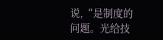说,“是制度的问题。光给技